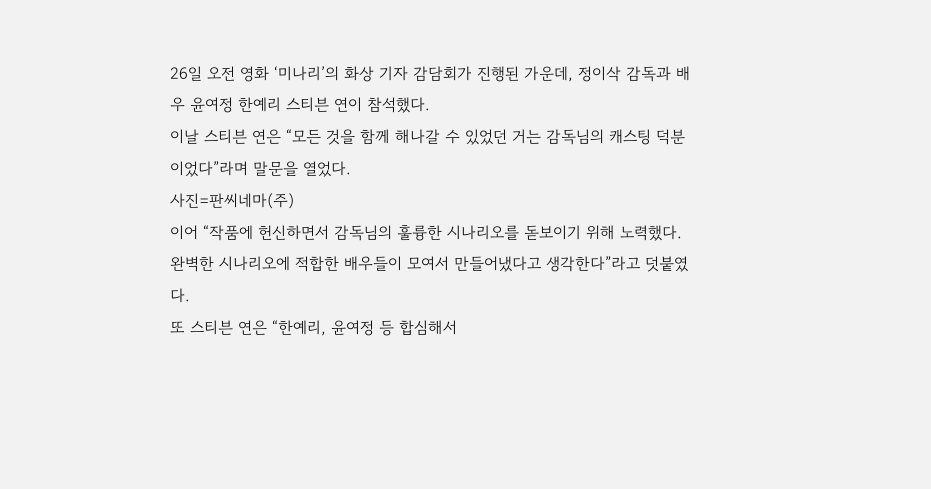26일 오전 영화 ‘미나리’의 화상 기자 감담회가 진행된 가운데, 정이삭 감독과 배우 윤여정 한예리 스티븐 연이 참석했다.
이날 스티븐 연은 “모든 것을 함께 해나갈 수 있었던 거는 감독님의 캐스팅 덕분이었다”라며 말문을 열었다.
사진=판씨네마(주)
이어 “작품에 헌신하면서 감독님의 훌륭한 시나리오를 돋보이기 위해 노력했다. 완벽한 시나리오에 적합한 배우들이 모여서 만들어냈다고 생각한다”라고 덧붙였다.
또 스티븐 연은 “한예리, 윤여정 등 합심해서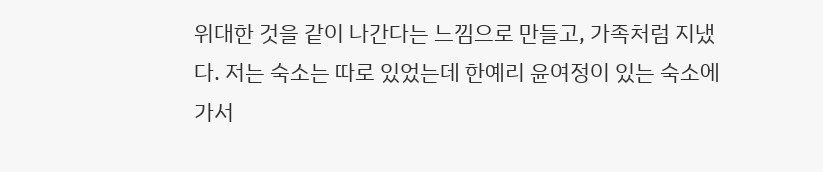위대한 것을 같이 나간다는 느낌으로 만들고, 가족처럼 지냈다. 저는 숙소는 따로 있었는데 한예리 윤여정이 있는 숙소에 가서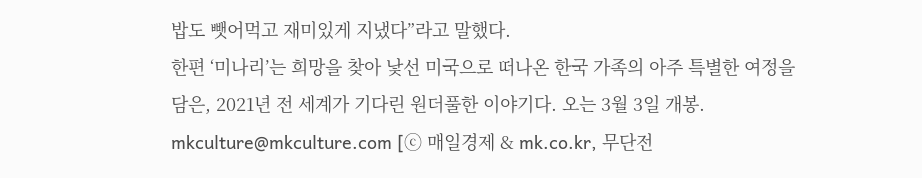밥도 뺏어먹고 재미있게 지냈다”라고 말했다.
한편 ‘미나리’는 희망을 찾아 낯선 미국으로 떠나온 한국 가족의 아주 특별한 여정을 담은, 2021년 전 세계가 기다린 원더풀한 이야기다. 오는 3월 3일 개봉. mkculture@mkculture.com [ⓒ 매일경제 & mk.co.kr, 무단전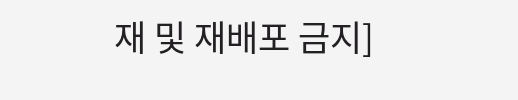재 및 재배포 금지]